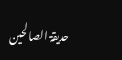حدیقۃ الصالحین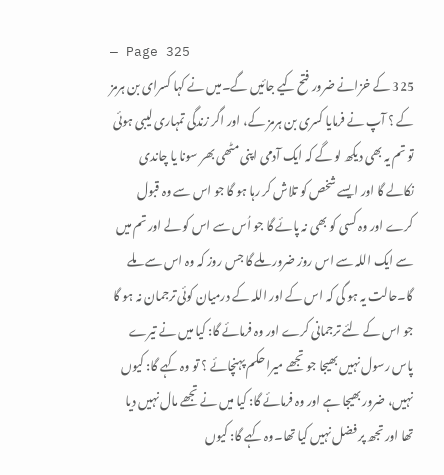— Page 325
325 کے خزانے ضرور فتح کیے جائیں گے۔میں نے کہا کسرای بن ہرمز کے ؟ آپ نے فرمایا کسری بن ہرمز کے، اور اگر زندگی تمہاری لیبی ہوئی تو تم یہ بھی دیکھ لو گے کہ ایک آدمی اپنی مٹھی بھر سونا یا چاندی نکالے گا اور ایسے شخص کو تلاش کر رہا ہو گا جو اس سے وہ قبول کرے اور وہ کسی کو بھی نہ پائے گا جو اُس سے اس کو لے اور تم میں سے ایک اللہ سے اس روز ضرور ملے گا جس روز کہ وہ اس سے ملے گا۔حالت یہ ہو گی کہ اس کے اور اللہ کے درمیان کوئی ترجمان نہ ہو گا جو اس کے لئے ترجمانی کرے اور وہ فرمائے گا: کیا میں نے تیرے پاس رسول نہیں بھیجا جو تجھے میرا حکم پہنچائے ؟ تو وہ کہے گا: کیوں نہیں، ضرور بھیجا ہے اور وہ فرمائے گا: کیا میں نے تجھے مال نہیں دیا تھا اور تجھ پر فضل نہیں کیا تھا۔وہ کہے گا: کیوں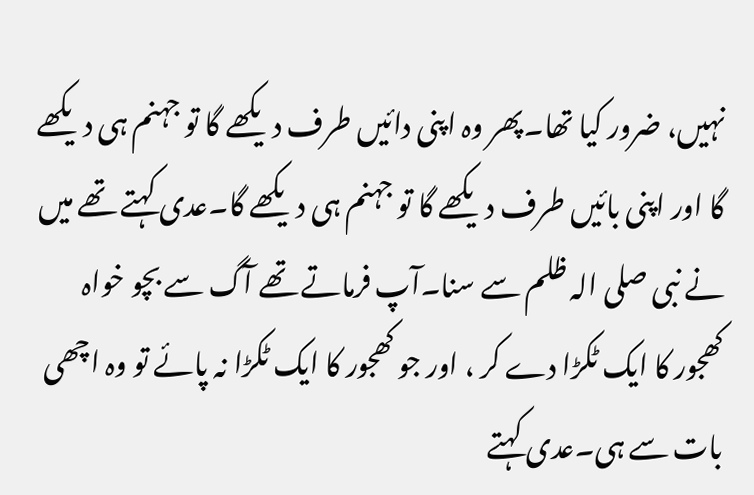نہیں، ضرور کیا تھا۔پھر وہ اپنی دائیں طرف دیکھے گا تو جہنم ہی دیکھے گا اور اپنی بائیں طرف دیکھے گا تو جہنم ہی دیکھے گا۔عدی کہتے تھے میں نے نبی صلی الہ ظلم سے سنا۔آپ فرماتے تھے آگ سے بچو خواہ کھجور کا ایک ٹکڑا دے کر ، اور جو کھجور کا ایک ٹکڑا نہ پائے تو وہ اچھی بات سے ہی۔عدی کہتے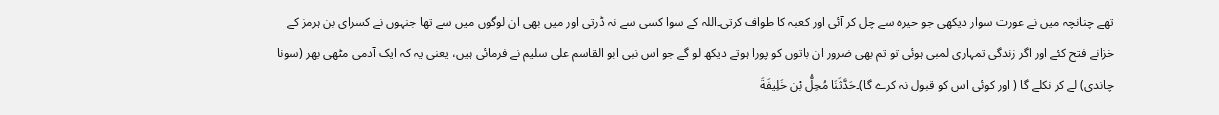تھے چنانچہ میں نے عورت سوار دیکھی جو حیرہ سے چل کر آئی اور کعبہ کا طواف کرتی۔اللہ کے سوا کسی سے نہ ڈرتی اور میں بھی ان لوگوں میں سے تھا جنہوں نے کسرای بن ہرمز کے خزانے فتح کئے اور اگر زندگی تمہاری لمبی ہوئی تو تم بھی ضرور ان باتوں کو پورا ہوتے دیکھ لو گے جو اس نبی ابو القاسم علی سلیم نے فرمائی ہیں، یعنی یہ کہ ایک آدمی مٹھی بھر (سونا چاندی) لے کر نکلے گا ( اور کوئی اس کو قبول نہ کرے گا)۔حَدَّثَنَا مُحِلُّ بْن خَلِيفَةَ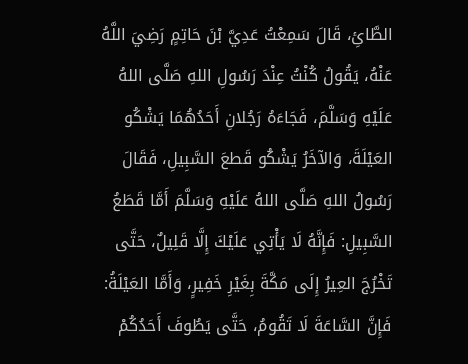الطَّائِ، قَالَ سَمِعْتُ عَدِيَّ بْنَ حَاتِمٍ رَضِيَ اللَّهُ عَنْهُ، يَقُولُ كُنْتُ عِنْدَ رَسُولِ اللهِ صَلَّى اللهُ عَلَيْهِ وَسَلَّمَ، فَجَاءَهُ رَجُلانِ أَحَدُهُمَا يَشْكُو العَيْلَةَ، وَالآخَرُ يَشْكُو قَطعَ السَّبِيلِ، فَقَالَ رَسُولُ اللهِ صَلَّى اللهُ عَلَيْهِ وَسَلَّمَ أَمَّا قَطَعُ السَّبِيلِ: فَإِنَّهُ لَا يَأْتِي عَلَيْكَ إِلَّا قَلِيلٌ، حَتَّى تَخْرُجَ العِيرُ إِلَى مَكَّةَ بِغَيْرِ خَفِيرٍ، وَأَمَّا العَيْلَةُ: فَإِنَّ السَّاعَةَ لَا تَقُومُ، حَتَّى يَطُوفَ أَحَدُكُمْ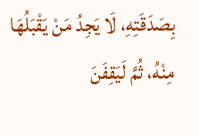بِصَدَقَتِهِ، لَا يَجِدُ مَنْ يَقْبَلُهَا مِنْهُ، ثُمَّ لَيَقِفَنَ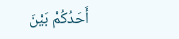أَحَدُكُمْ بَيْنَ